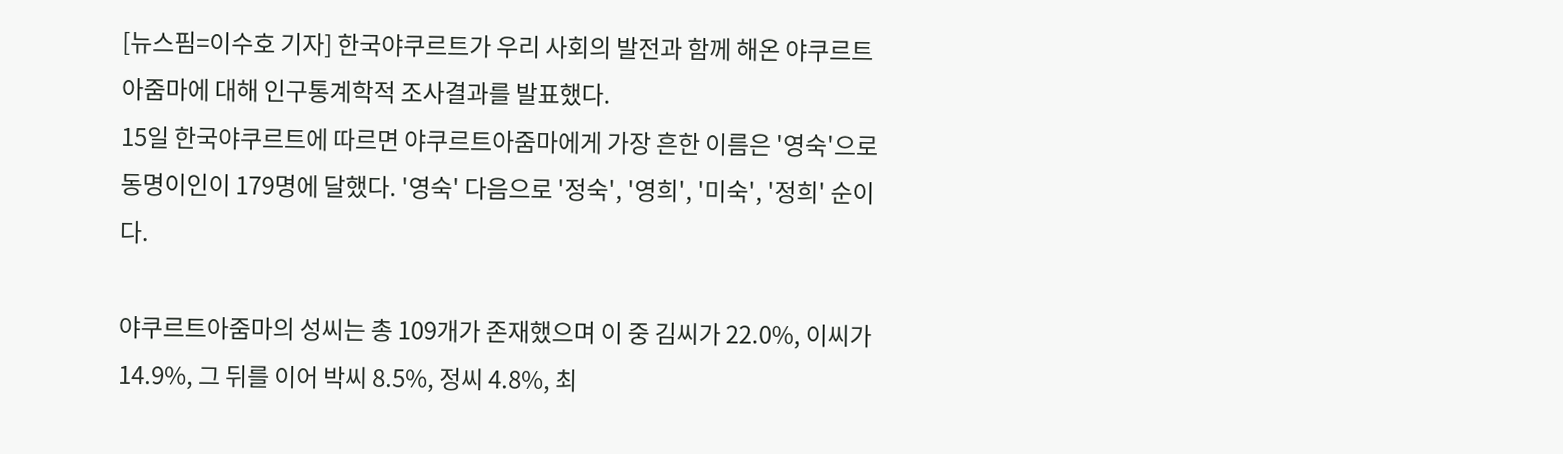[뉴스핌=이수호 기자] 한국야쿠르트가 우리 사회의 발전과 함께 해온 야쿠르트아줌마에 대해 인구통계학적 조사결과를 발표했다.
15일 한국야쿠르트에 따르면 야쿠르트아줌마에게 가장 흔한 이름은 '영숙'으로 동명이인이 179명에 달했다. '영숙' 다음으로 '정숙', '영희', '미숙', '정희' 순이다.

야쿠르트아줌마의 성씨는 총 109개가 존재했으며 이 중 김씨가 22.0%, 이씨가 14.9%, 그 뒤를 이어 박씨 8.5%, 정씨 4.8%, 최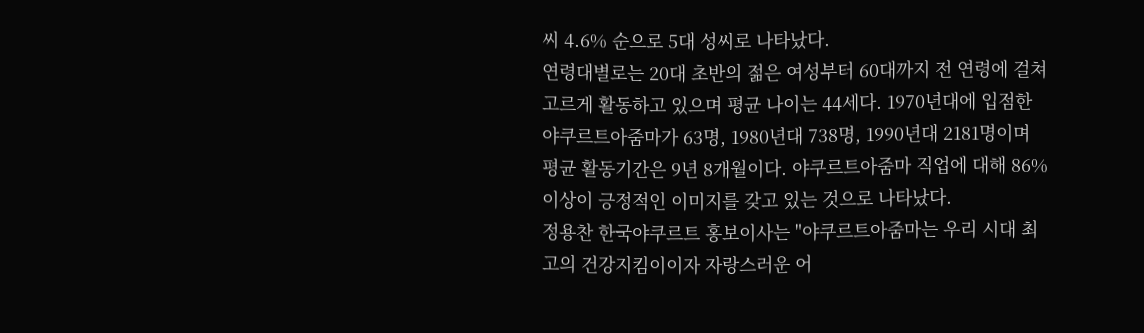씨 4.6% 순으로 5대 성씨로 나타났다.
연령대별로는 20대 초반의 젊은 여성부터 60대까지 전 연령에 걸쳐 고르게 활동하고 있으며 평균 나이는 44세다. 1970년대에 입점한 야쿠르트아줌마가 63명, 1980년대 738명, 1990년대 2181명이며 평균 활동기간은 9년 8개월이다. 야쿠르트아줌마 직업에 대해 86% 이상이 긍정적인 이미지를 갖고 있는 것으로 나타났다.
정용찬 한국야쿠르트 홍보이사는 "야쿠르트아줌마는 우리 시대 최고의 건강지킴이이자 자랑스러운 어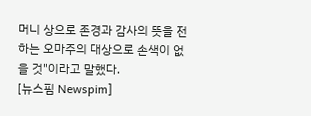머니 상으로 존경과 감사의 뜻을 전하는 오마주의 대상으로 손색이 없을 것"이라고 말했다.
[뉴스핌 Newspim]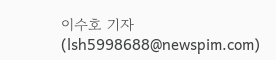이수호 기자 (lsh5998688@newspim.com)